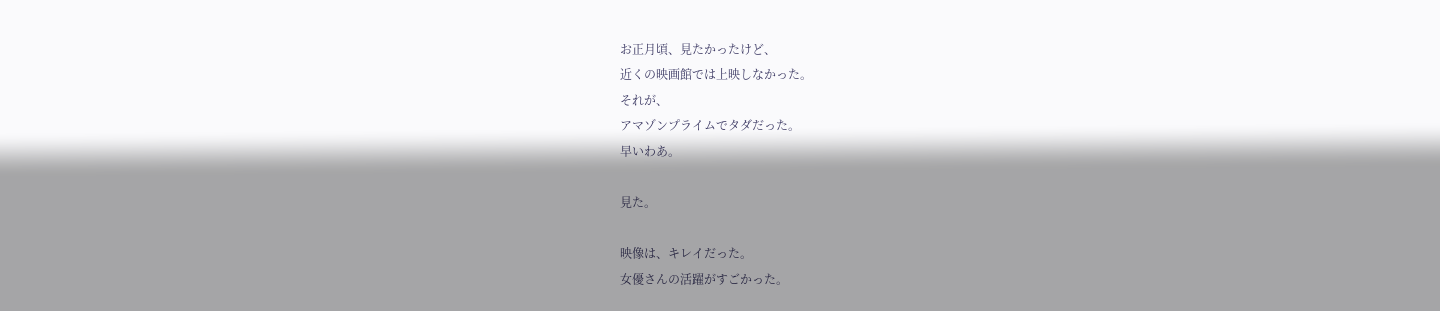お正月頃、見たかったけど、
近くの映画館では上映しなかった。
それが、
アマゾンプライムでタダだった。
早いわあ。

見た。

映像は、キレイだった。
女優さんの活躍がすごかった。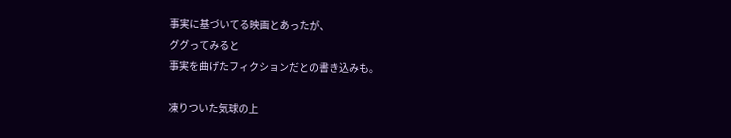事実に基づいてる映画とあったが、
ググってみると
事実を曲げたフィクションだとの書き込みも。

凍りついた気球の上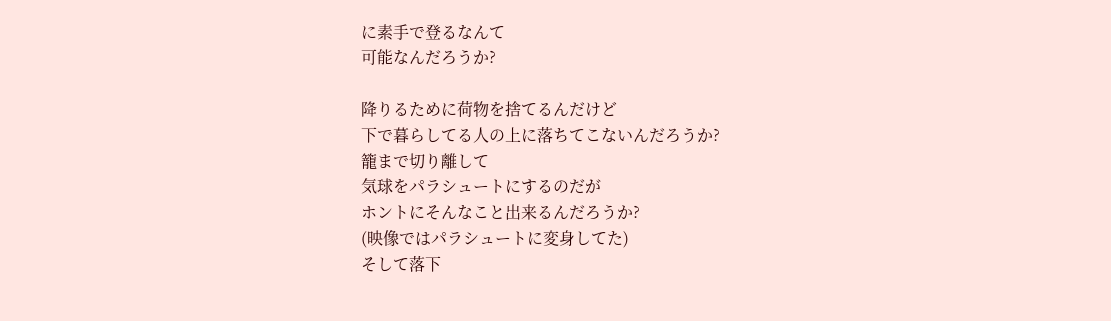に素手で登るなんて
可能なんだろうか?

降りるために荷物を捨てるんだけど
下で暮らしてる人の上に落ちてこないんだろうか?
籠まで切り離して
気球をパラシュートにするのだが
ホントにそんなこと出来るんだろうか?
(映像ではパラシュートに変身してた)
そして落下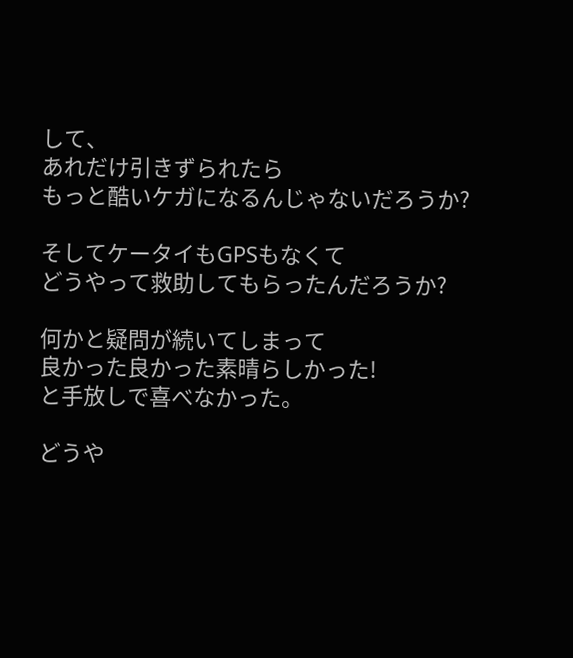して、
あれだけ引きずられたら
もっと酷いケガになるんじゃないだろうか?

そしてケータイもGPSもなくて
どうやって救助してもらったんだろうか?

何かと疑問が続いてしまって
良かった良かった素晴らしかった!
と手放しで喜べなかった。

どうや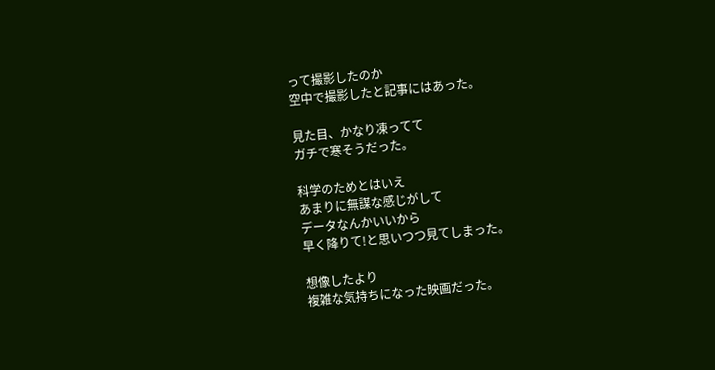って撮影したのか
空中で撮影したと記事にはあった。

見た目、かなり凍ってて
ガチで寒そうだった。

科学のためとはいえ
あまりに無謀な感じがして
データなんかいいから
早く降りて!と思いつつ見てしまった。

想像したより
複雑な気持ちになった映画だった。